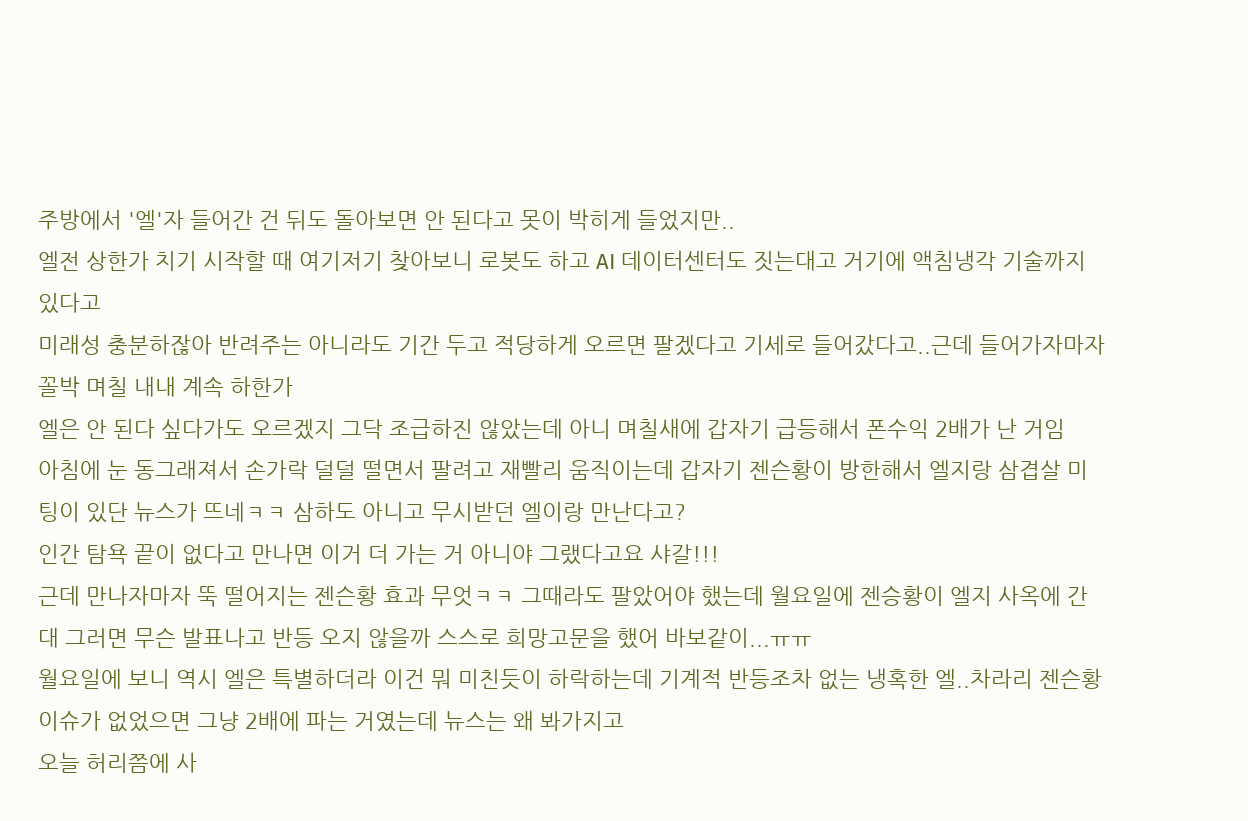주방에서 '엘'자 들어간 건 뒤도 돌아보면 안 된다고 못이 박히게 들었지만..
엘전 상한가 치기 시작할 때 여기저기 찾아보니 로봇도 하고 AI 데이터센터도 짓는대고 거기에 액침냉각 기술까지 있다고
미래성 충분하잖아 반려주는 아니라도 기간 두고 적당하게 오르면 팔겠다고 기세로 들어갔다고..근데 들어가자마자 꼴박 며칠 내내 계속 하한가
엘은 안 된다 싶다가도 오르겠지 그닥 조급하진 않았는데 아니 며칠새에 갑자기 급등해서 폰수익 2배가 난 거임
아침에 눈 동그래져서 손가락 덜덜 떨면서 팔려고 재빨리 움직이는데 갑자기 젠슨황이 방한해서 엘지랑 삼겹살 미팅이 있단 뉴스가 뜨네ㅋㅋ 삼하도 아니고 무시받던 엘이랑 만난다고?
인간 탐욕 끝이 없다고 만나면 이거 더 가는 거 아니야 그랬다고요 샤갈!!!
근데 만나자마자 뚝 떨어지는 젠슨황 효과 무엇ㅋㅋ 그때라도 팔았어야 했는데 월요일에 젠승황이 엘지 사옥에 간대 그러면 무슨 발표나고 반등 오지 않을까 스스로 희망고문을 했어 바보같이...ㅠㅠ
월요일에 보니 역시 엘은 특별하더라 이건 뭐 미친듯이 하락하는데 기계적 반등조차 없는 냉혹한 엘..차라리 젠슨황 이슈가 없었으면 그냥 2배에 파는 거였는데 뉴스는 왜 봐가지고
오늘 허리쯤에 사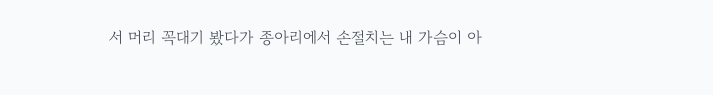서 머리 꼭대기 봤다가 종아리에서 손절치는 내 가슴이 아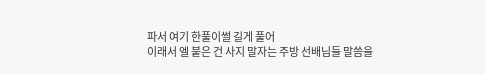파서 여기 한풀이썰 길게 풀어
이래서 엘 붙은 건 사지 말자는 주방 선배님들 말씀을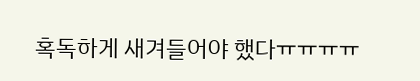혹독하게 새겨들어야 했다ㅠㅠㅠㅠ